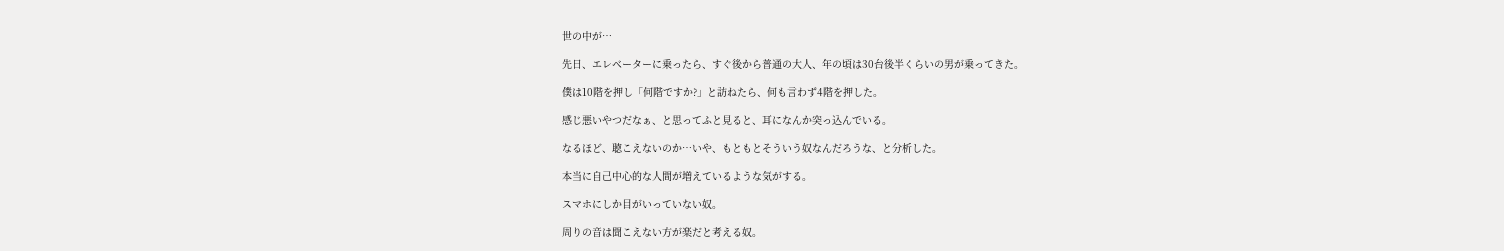世の中が…

先日、エレベーターに乗ったら、すぐ後から普通の大人、年の頃は30台後半くらいの男が乗ってきた。

僕は10階を押し「何階ですか?」と訪ねたら、何も言わず4階を押した。

感じ悪いやつだなぁ、と思ってふと見ると、耳になんか突っ込んでいる。

なるほど、聴こえないのか…いや、もともとそういう奴なんだろうな、と分析した。

本当に自己中心的な人間が増えているような気がする。

スマホにしか目がいっていない奴。

周りの音は聞こえない方が楽だと考える奴。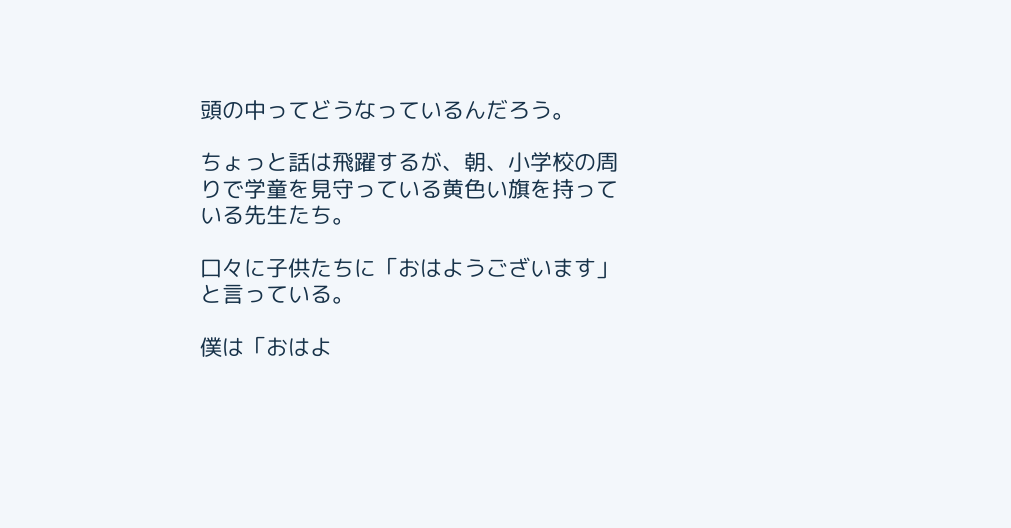頭の中ってどうなっているんだろう。

ちょっと話は飛躍するが、朝、小学校の周りで学童を見守っている黄色い旗を持っている先生たち。

口々に子供たちに「おはようございます」と言っている。

僕は「おはよ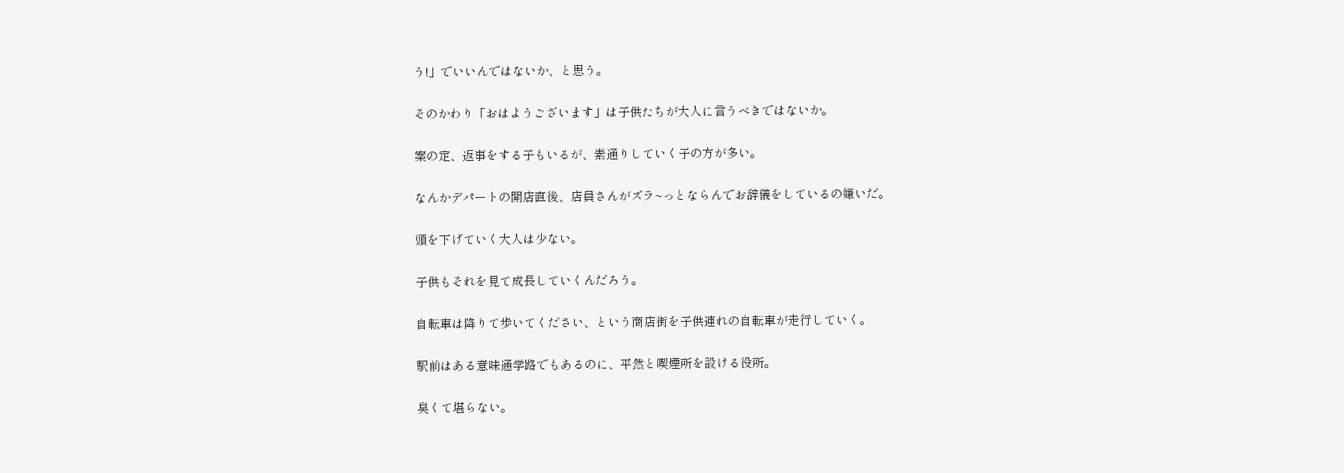う!」でいいんではないか、と思う。

そのかわり「おはようございます」は子供たちが大人に言うべきではないか。

案の定、返事をする子もいるが、素通りしていく子の方が多い。

なんかデパートの開店直後、店員さんがズラ~っとならんでお辞儀をしているの嫌いだ。

頭を下げていく大人は少ない。

子供もそれを見て成長していくんだろう。

自転車は降りて歩いてください、という商店街を子供連れの自転車が走行していく。

駅前はある意味通学路でもあるのに、平然と喫煙所を設ける役所。

臭くて堪らない。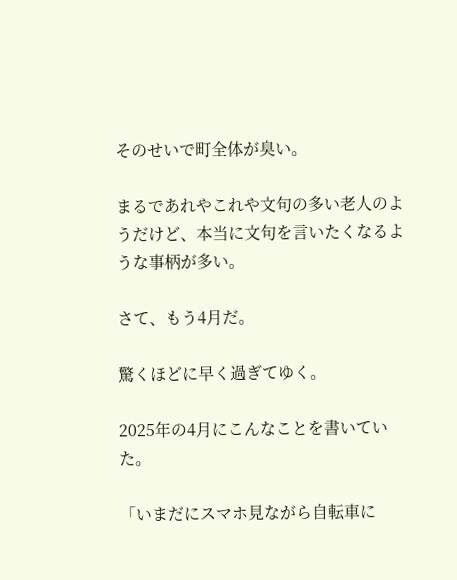そのせいで町全体が臭い。

まるであれやこれや文句の多い老人のようだけど、本当に文句を言いたくなるような事柄が多い。

さて、もう4月だ。

驚くほどに早く過ぎてゆく。

2025年の4月にこんなことを書いていた。

「いまだにスマホ見ながら自転車に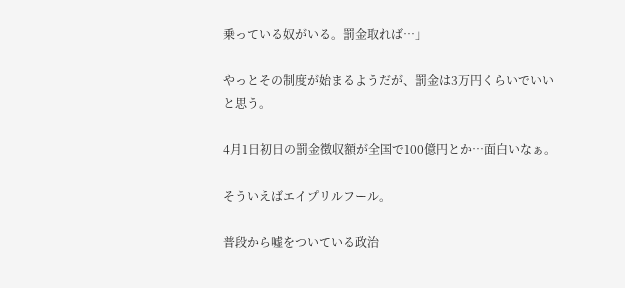乗っている奴がいる。罰金取れば…」

やっとその制度が始まるようだが、罰金は3万円くらいでいいと思う。

4月1日初日の罰金徴収額が全国で100億円とか…面白いなぁ。

そういえばエイプリルフール。

普段から嘘をついている政治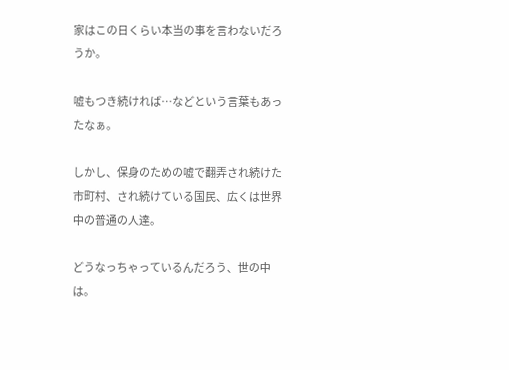家はこの日くらい本当の事を言わないだろうか。

嘘もつき続ければ…などという言葉もあったなぁ。

しかし、保身のための嘘で翻弄され続けた市町村、され続けている国民、広くは世界中の普通の人達。

どうなっちゃっているんだろう、世の中は。